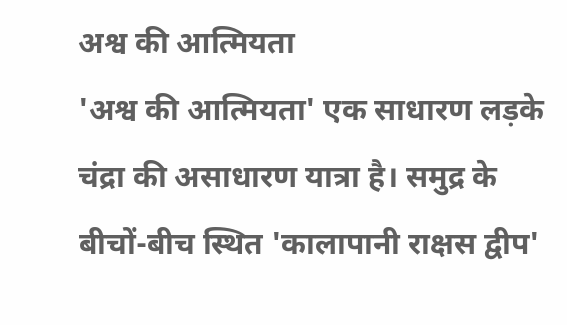अश्व की आत्मियता
'अश्व की आत्मियता' एक साधारण लड़के चंद्रा की असाधारण यात्रा है। समुद्र के बीचों-बीच स्थित 'कालापानी राक्षस द्वीप'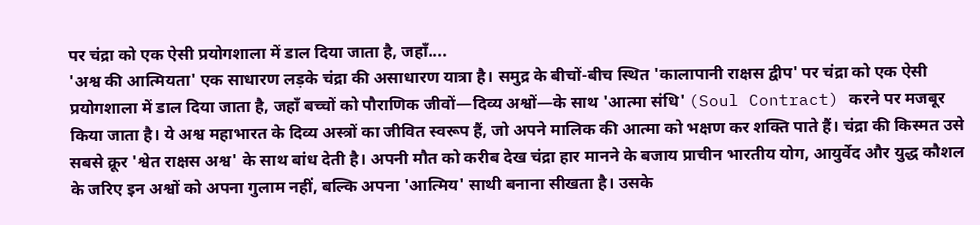पर चंद्रा को एक ऐसी प्रयोगशाला में डाल दिया जाता है, जहाँ....
'अश्व की आत्मियता' एक साधारण लड़के चंद्रा की असाधारण यात्रा है। समुद्र के बीचों-बीच स्थित 'कालापानी राक्षस द्वीप' पर चंद्रा को एक ऐसी प्रयोगशाला में डाल दिया जाता है, जहाँ बच्चों को पौराणिक जीवों—दिव्य अश्वों—के साथ 'आत्मा संधि' (Soul Contract) करने पर मजबूर किया जाता है। ये अश्व महाभारत के दिव्य अस्त्रों का जीवित स्वरूप हैं, जो अपने मालिक की आत्मा को भक्षण कर शक्ति पाते हैं। चंद्रा की किस्मत उसे सबसे क्रूर 'श्वेत राक्षस अश्व' के साथ बांध देती है। अपनी मौत को करीब देख चंद्रा हार मानने के बजाय प्राचीन भारतीय योग, आयुर्वेद और युद्ध कौशल के जरिए इन अश्वों को अपना गुलाम नहीं, बल्कि अपना 'आत्मिय' साथी बनाना सीखता है। उसके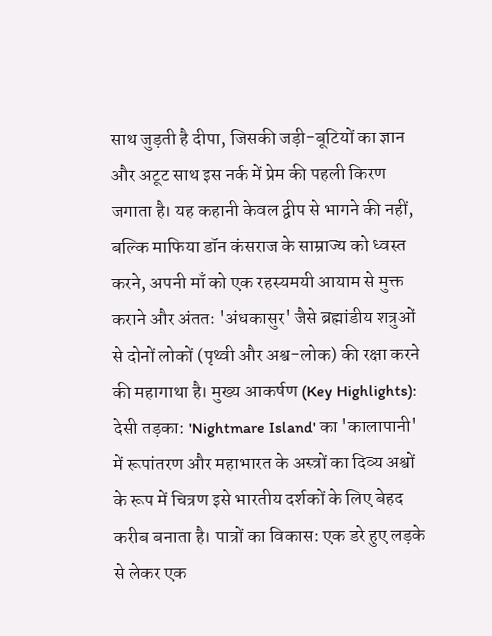साथ जुड़ती है दीपा, जिसकी जड़ी-बूटियों का ज्ञान और अटूट साथ इस नर्क में प्रेम की पहली किरण जगाता है। यह कहानी केवल द्वीप से भागने की नहीं, बल्कि माफिया डॉन कंसराज के साम्राज्य को ध्वस्त करने, अपनी माँ को एक रहस्यमयी आयाम से मुक्त कराने और अंततः 'अंधकासुर' जैसे ब्रह्मांडीय शत्रुओं से दोनों लोकों (पृथ्वी और अश्व-लोक) की रक्षा करने की महागाथा है। मुख्य आकर्षण (Key Highlights): देसी तड़का: 'Nightmare Island' का 'कालापानी' में रूपांतरण और महाभारत के अस्त्रों का दिव्य अश्वों के रूप में चित्रण इसे भारतीय दर्शकों के लिए बेहद करीब बनाता है। पात्रों का विकास: एक डरे हुए लड़के से लेकर एक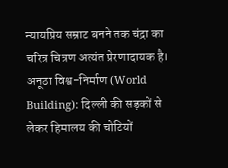न्यायप्रिय सम्राट बनने तक चंद्रा का चरित्र चित्रण अत्यंत प्रेरणादायक है। अनूठा विश्व-निर्माण (World Building): दिल्ली की सड़कों से लेकर हिमालय की चोटियों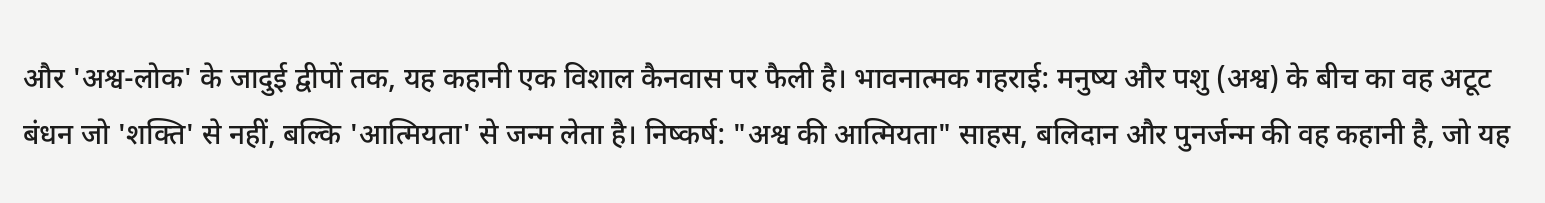और 'अश्व-लोक' के जादुई द्वीपों तक, यह कहानी एक विशाल कैनवास पर फैली है। भावनात्मक गहराई: मनुष्य और पशु (अश्व) के बीच का वह अटूट बंधन जो 'शक्ति' से नहीं, बल्कि 'आत्मियता' से जन्म लेता है। निष्कर्ष: "अश्व की आत्मियता" साहस, बलिदान और पुनर्जन्म की वह कहानी है, जो यह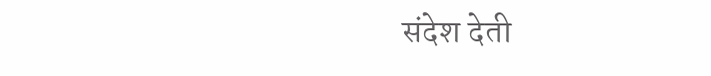संदेश देती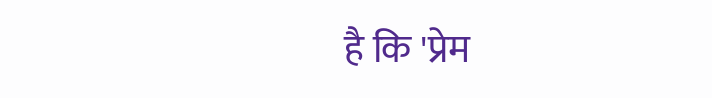है कि 'प्रेम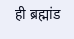ही ब्रह्मांड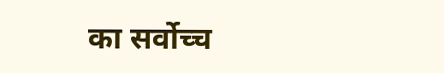का सर्वोच्च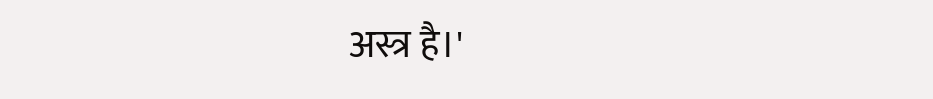अस्त्र है।'